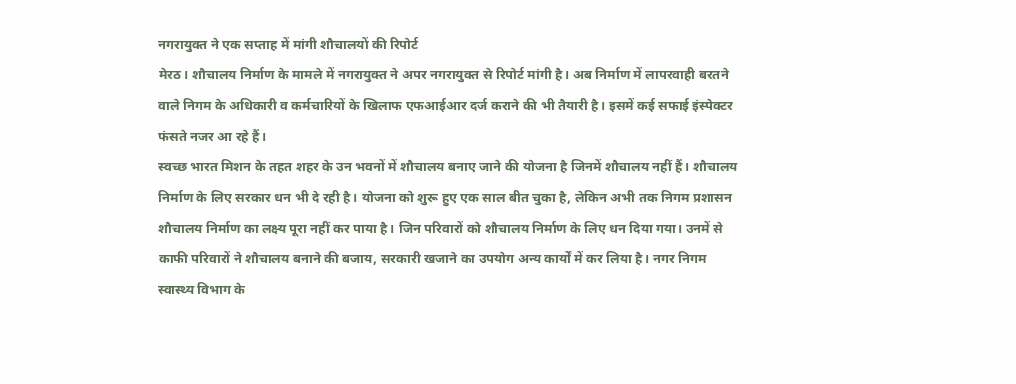नगरायुक्त ने एक सप्ताह में मांगी शौचालयों की रिपोर्ट
मेरठ। शौचालय निर्माण के मामले में नगरायुक्त ने अपर नगरायुक्त से रिपोर्ट मांगी है। अब निर्माण में लापरवाही बरतने वाले निगम के अधिकारी व कर्मचारियों के खिलाफ एफआईआर दर्ज कराने की भी तैयारी है। इसमें कई सफाई इंस्पेक्टर फंसते नजर आ रहे हैं।
स्वच्छ भारत मिशन के तहत शहर के उन भवनों में शौचालय बनाए जाने की योजना है जिनमें शौचालय नहीं हैं। शौचालय निर्माण के लिए सरकार धन भी दे रही है। योजना को शुरू हुए एक साल बीत चुका है, लेकिन अभी तक निगम प्रशासन शौचालय निर्माण का लक्ष्य पूरा नहीं कर पाया है। जिन परिवारों को शौचालय निर्माण के लिए धन दिया गया। उनमें से काफी परिवारों ने शौचालय बनाने की बजाय, सरकारी खजाने का उपयोग अन्य कार्यों में कर लिया है। नगर निगम स्वास्थ्य विभाग के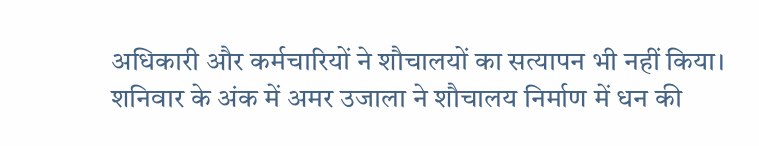अधिकारी और कर्मचारियों ने शौचालयों का सत्यापन भी नहीं किया। शनिवार के अंक में अमर उजाला ने शौचालय निर्माण में धन की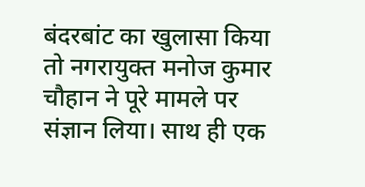बंदरबांट का खुलासा किया तो नगरायुक्त मनोज कुमार चौहान ने पूरे मामले पर संज्ञान लिया। साथ ही एक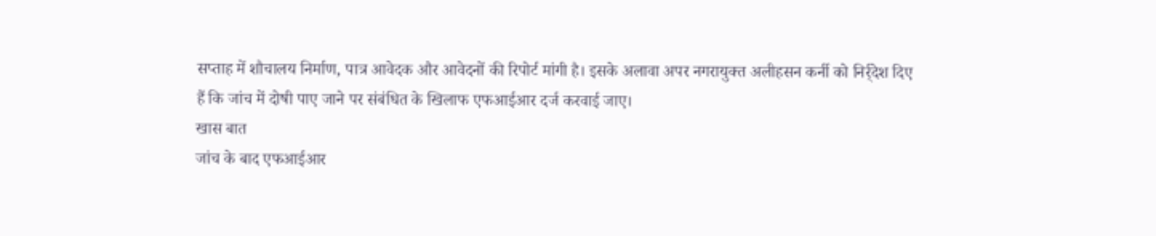सप्ताह में शौचालय निर्माण, पात्र आवेदक और आवेदनों की रिपोर्ट मांगी है। इसके अलावा अपर नगरायुक्त अलीहसन कर्नी को निर्र्देश दिए हैं कि जांच में दोषी पाए जाने पर संबंधित के खिलाफ एफआईआर दर्ज करवाई जाए।
खास बात
जांच के बाद एफआईआर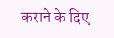कराने के दिए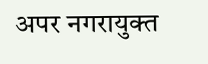अपर नगरायुक्त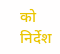को निर्देश